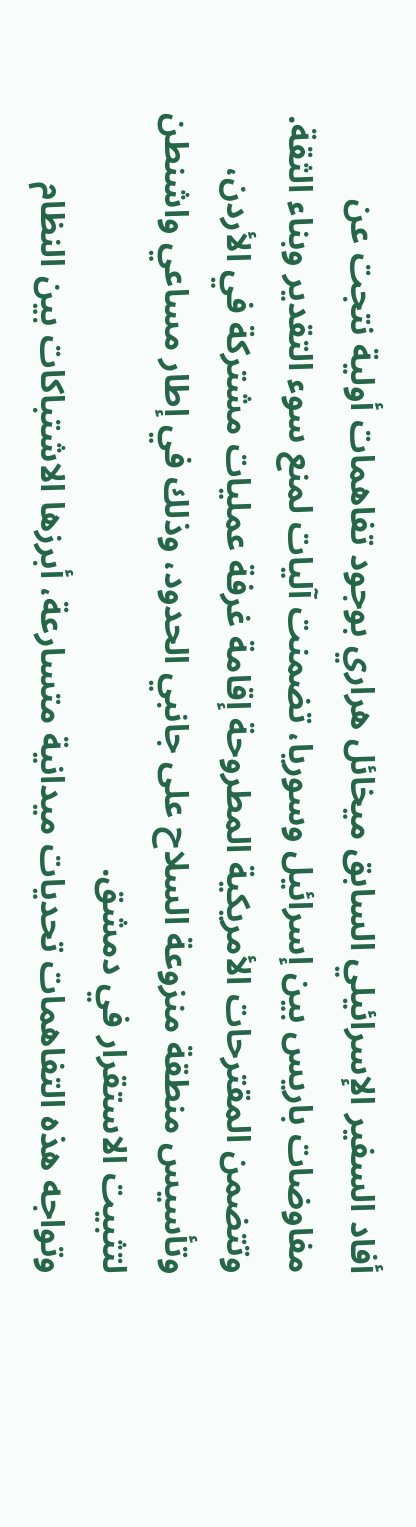أفاد السفير الإسرائيلي السابق ميخائل هراري بوجود تفاهمات أولية نتجت عن مفاوضات باريس بين إسرائيل وسوريا، تضمنت آليات لمنع سوء التقدير وبناء الثقة. وتتضمن المقترحات الأمريكية المطروحة إقامة غرفة عمليات مشتركة في الأردن، وتأسيس منطقة منزوعة السلاح على جانبي الحدود، وذلك في إطار مساعي واشنطن لتثبيت الاستقرار في دمشق.
وتواجه هذه التفاهمات تحديات ميدانية متسارعة، أبرزها الاشتباكات بين النظام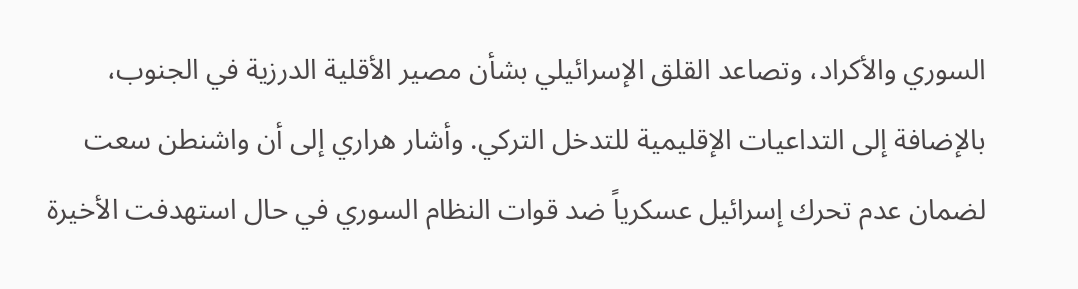السوري والأكراد، وتصاعد القلق الإسرائيلي بشأن مصير الأقلية الدرزية في الجنوب، بالإضافة إلى التداعيات الإقليمية للتدخل التركي. وأشار هراري إلى أن واشنطن سعت لضمان عدم تحرك إسرائيل عسكرياً ضد قوات النظام السوري في حال استهدفت الأخيرة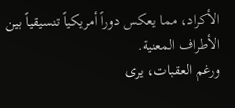الأكراد، مما يعكس دوراً أمريكياً تنسيقياً بين الأطراف المعنية.
ورغم العقبات، يرى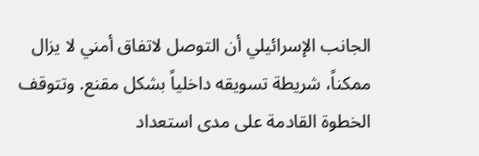الجانب الإسرائيلي أن التوصل لاتفاق أمني لا يزال ممكناً، شريطة تسويقه داخلياً بشكل مقنع. وتتوقف الخطوة القادمة على مدى استعداد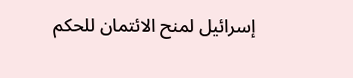إسرائيل لمنح الائتمان للحكم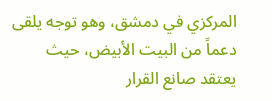المركزي في دمشق، وهو توجه يلقى دعماً من البيت الأبيض، حيث يعتقد صانع القرار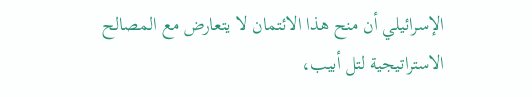الإسرائيلي أن منح هذا الائتمان لا يتعارض مع المصالح الاستراتيجية لتل أبيب،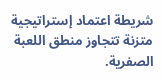شريطة اعتماد إستراتيجية متزنة تتجاوز منطق اللعبة الصفرية.